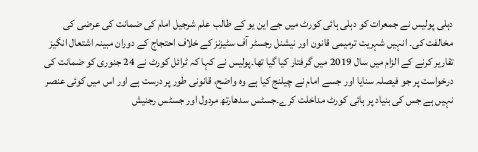دہلی پولیس نے جمعرات کو دہلی ہائی کورٹ میں جے این یو کے طالب علم شرجیل امام کی ضمانت کی عرضی کی مخالفت کی۔ انہیں شہریت ترمیمی قانون اور نیشنل رجسٹر آف سٹیزنز کے خلاف احتجاج کے دوران مبینہ اشتعال انگیز تقاریر کرنے کے الزام میں سال 2019 میں گرفتار کیا گیا تھا۔پولیس نے کہا کہ ٹرائل کورٹ نے 24 جنوری کو ضمانت کی درخواست پر جو فیصلہ سنایا اور جسے امام نے چیلنج کیا ہے وہ واضح، قانونی طور پر درست ہے اور اس میں کوئی عنصر نہیں ہے جس کی بنیاد پر ہائی کورٹ مداخلت کرے۔جسٹس سدھارتھ مردول اور جسٹس رجنیش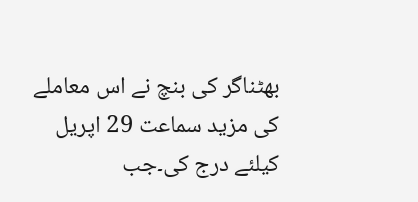بھٹناگر کی بنچ نے اس معاملے کی مزید سماعت 29 اپریل کیلئے درج کی۔جب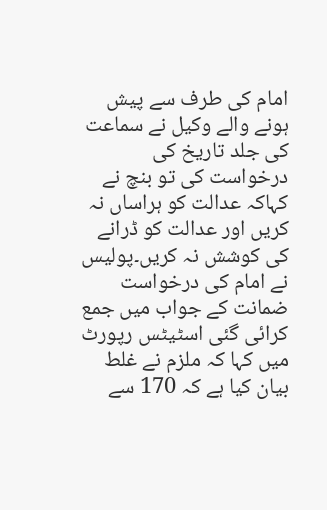امام کی طرف سے پیش ہونے والے وکیل نے سماعت کی جلد تاریخ کی درخواست کی تو بنچ نے کہاکہ عدالت کو ہراساں نہ کریں اور عدالت کو ڈرانے کی کوشش نہ کریں۔پولیس نے امام کی درخواست ضمانت کے جواب میں جمع کرائی گئی اسٹیٹس رپورٹ میں کہا کہ ملزم نے غلط بیان کیا ہے کہ 170 سے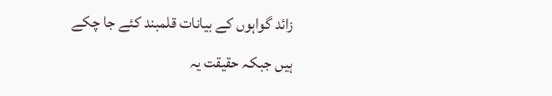زائد گواہوں کے بیانات قلمبند کئے جا چکے ہیں جبکہ حقیقت یہ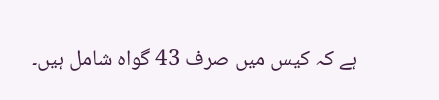ہے کہ کیس میں صرف 43 گواہ شامل ہیں۔